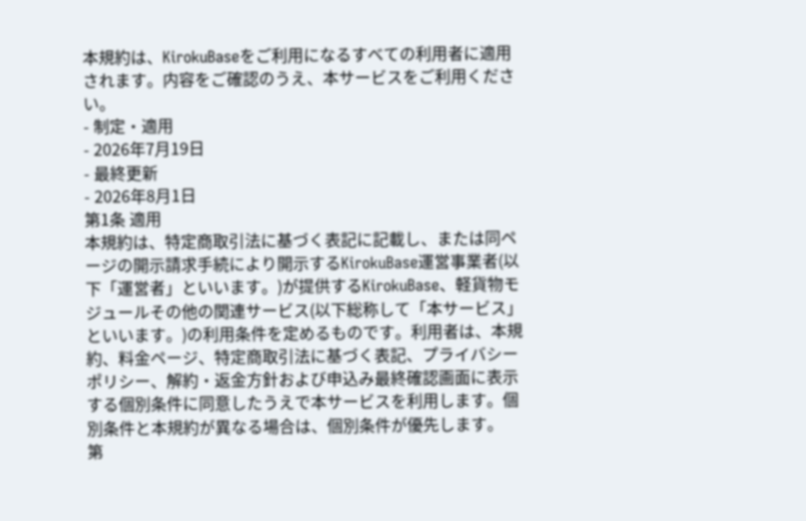本規約は、KirokuBaseをご利用になるすべての利用者に適用されます。内容をご確認のうえ、本サービスをご利用ください。
- 制定・適用
- 2026年7月19日
- 最終更新
- 2026年8月1日
第1条 適用
本規約は、特定商取引法に基づく表記に記載し、または同ページの開示請求手続により開示するKirokuBase運営事業者(以下「運営者」といいます。)が提供するKirokuBase、軽貨物モジュールその他の関連サービス(以下総称して「本サービス」といいます。)の利用条件を定めるものです。利用者は、本規約、料金ページ、特定商取引法に基づく表記、プライバシーポリシー、解約・返金方針および申込み最終確認画面に表示する個別条件に同意したうえで本サービスを利用します。個別条件と本規約が異なる場合は、個別条件が優先します。
第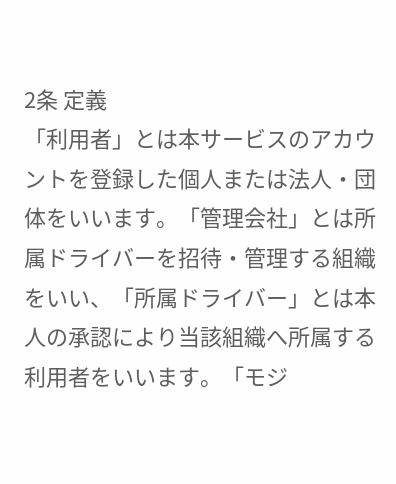2条 定義
「利用者」とは本サービスのアカウントを登録した個人または法人・団体をいいます。「管理会社」とは所属ドライバーを招待・管理する組織をいい、「所属ドライバー」とは本人の承認により当該組織へ所属する利用者をいいます。「モジ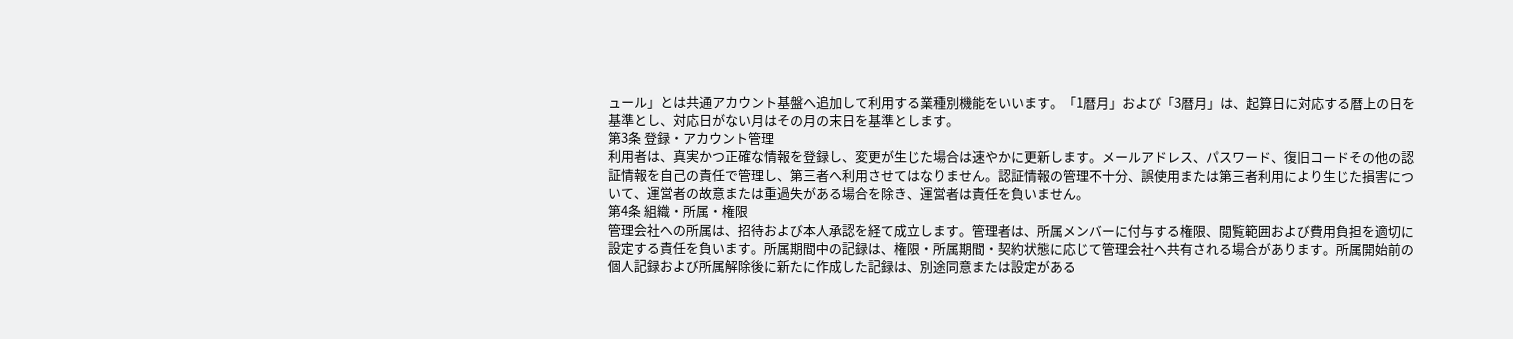ュール」とは共通アカウント基盤へ追加して利用する業種別機能をいいます。「1暦月」および「3暦月」は、起算日に対応する暦上の日を基準とし、対応日がない月はその月の末日を基準とします。
第3条 登録・アカウント管理
利用者は、真実かつ正確な情報を登録し、変更が生じた場合は速やかに更新します。メールアドレス、パスワード、復旧コードその他の認証情報を自己の責任で管理し、第三者へ利用させてはなりません。認証情報の管理不十分、誤使用または第三者利用により生じた損害について、運営者の故意または重過失がある場合を除き、運営者は責任を負いません。
第4条 組織・所属・権限
管理会社への所属は、招待および本人承認を経て成立します。管理者は、所属メンバーに付与する権限、閲覧範囲および費用負担を適切に設定する責任を負います。所属期間中の記録は、権限・所属期間・契約状態に応じて管理会社へ共有される場合があります。所属開始前の個人記録および所属解除後に新たに作成した記録は、別途同意または設定がある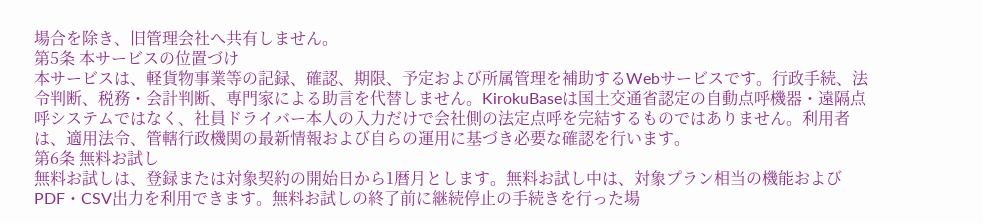場合を除き、旧管理会社へ共有しません。
第5条 本サービスの位置づけ
本サービスは、軽貨物事業等の記録、確認、期限、予定および所属管理を補助するWebサービスです。行政手続、法令判断、税務・会計判断、専門家による助言を代替しません。KirokuBaseは国土交通省認定の自動点呼機器・遠隔点呼システムではなく、社員ドライバー本人の入力だけで会社側の法定点呼を完結するものではありません。利用者は、適用法令、管轄行政機関の最新情報および自らの運用に基づき必要な確認を行います。
第6条 無料お試し
無料お試しは、登録または対象契約の開始日から1暦月とします。無料お試し中は、対象プラン相当の機能およびPDF・CSV出力を利用できます。無料お試しの終了前に継続停止の手続きを行った場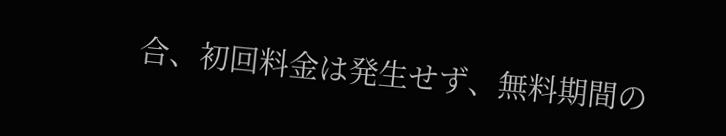合、初回料金は発生せず、無料期間の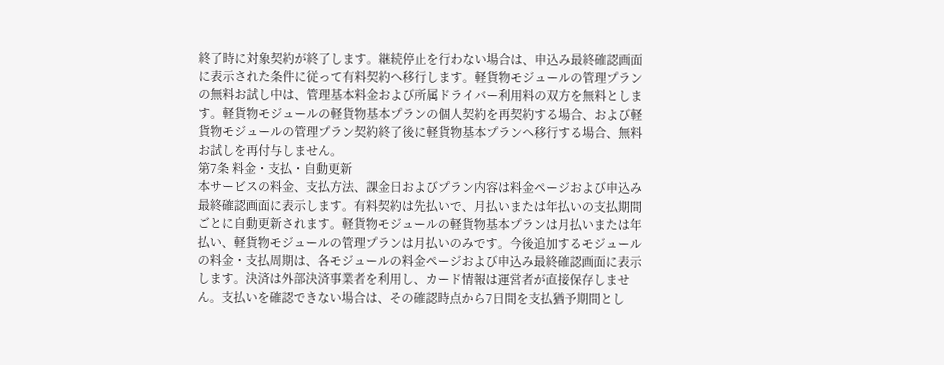終了時に対象契約が終了します。継続停止を行わない場合は、申込み最終確認画面に表示された条件に従って有料契約へ移行します。軽貨物モジュールの管理プランの無料お試し中は、管理基本料金および所属ドライバー利用料の双方を無料とします。軽貨物モジュールの軽貨物基本プランの個人契約を再契約する場合、および軽貨物モジュールの管理プラン契約終了後に軽貨物基本プランへ移行する場合、無料お試しを再付与しません。
第7条 料金・支払・自動更新
本サービスの料金、支払方法、課金日およびプラン内容は料金ページおよび申込み最終確認画面に表示します。有料契約は先払いで、月払いまたは年払いの支払期間ごとに自動更新されます。軽貨物モジュールの軽貨物基本プランは月払いまたは年払い、軽貨物モジュールの管理プランは月払いのみです。今後追加するモジュールの料金・支払周期は、各モジュールの料金ページおよび申込み最終確認画面に表示します。決済は外部決済事業者を利用し、カード情報は運営者が直接保存しません。支払いを確認できない場合は、その確認時点から7日間を支払猶予期間とし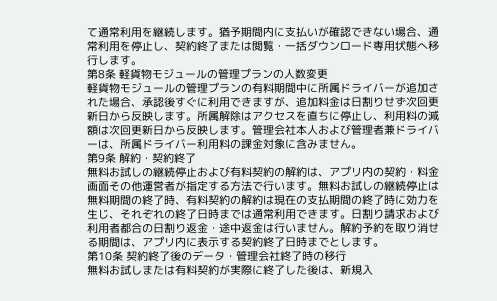て通常利用を継続します。猶予期間内に支払いが確認できない場合、通常利用を停止し、契約終了または閲覧・一括ダウンロード専用状態へ移行します。
第8条 軽貨物モジュールの管理プランの人数変更
軽貨物モジュールの管理プランの有料期間中に所属ドライバーが追加された場合、承認後すぐに利用できますが、追加料金は日割りせず次回更新日から反映します。所属解除はアクセスを直ちに停止し、利用料の減額は次回更新日から反映します。管理会社本人および管理者兼ドライバーは、所属ドライバー利用料の課金対象に含みません。
第9条 解約・契約終了
無料お試しの継続停止および有料契約の解約は、アプリ内の契約・料金画面その他運営者が指定する方法で行います。無料お試しの継続停止は無料期間の終了時、有料契約の解約は現在の支払期間の終了時に効力を生じ、それぞれの終了日時までは通常利用できます。日割り請求および利用者都合の日割り返金・途中返金は行いません。解約予約を取り消せる期間は、アプリ内に表示する契約終了日時までとします。
第10条 契約終了後のデータ・管理会社終了時の移行
無料お試しまたは有料契約が実際に終了した後は、新規入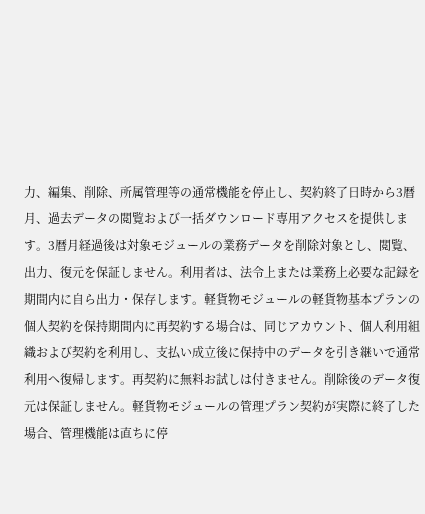力、編集、削除、所属管理等の通常機能を停止し、契約終了日時から3暦月、過去データの閲覧および一括ダウンロード専用アクセスを提供します。3暦月経過後は対象モジュールの業務データを削除対象とし、閲覧、出力、復元を保証しません。利用者は、法令上または業務上必要な記録を期間内に自ら出力・保存します。軽貨物モジュールの軽貨物基本プランの個人契約を保持期間内に再契約する場合は、同じアカウント、個人利用組織および契約を利用し、支払い成立後に保持中のデータを引き継いで通常利用へ復帰します。再契約に無料お試しは付きません。削除後のデータ復元は保証しません。軽貨物モジュールの管理プラン契約が実際に終了した場合、管理機能は直ちに停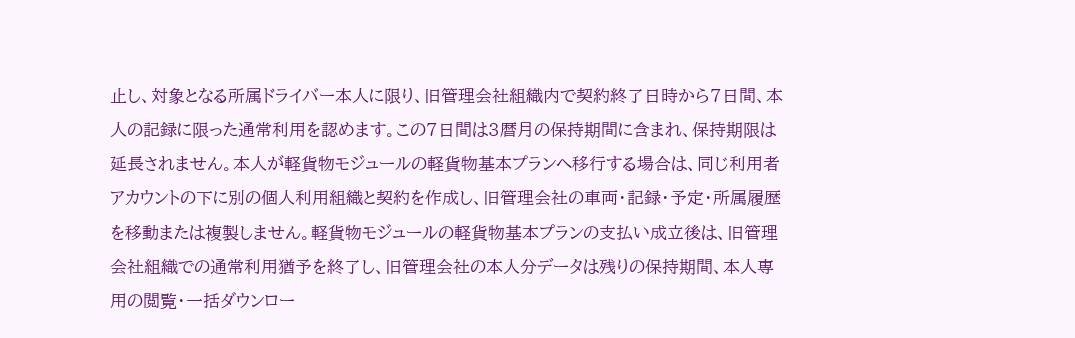止し、対象となる所属ドライバー本人に限り、旧管理会社組織内で契約終了日時から7日間、本人の記録に限った通常利用を認めます。この7日間は3暦月の保持期間に含まれ、保持期限は延長されません。本人が軽貨物モジュールの軽貨物基本プランへ移行する場合は、同じ利用者アカウントの下に別の個人利用組織と契約を作成し、旧管理会社の車両・記録・予定・所属履歴を移動または複製しません。軽貨物モジュールの軽貨物基本プランの支払い成立後は、旧管理会社組織での通常利用猶予を終了し、旧管理会社の本人分データは残りの保持期間、本人専用の閲覧・一括ダウンロー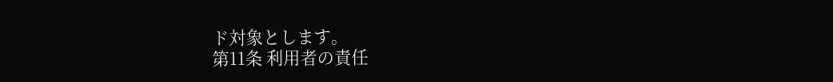ド対象とします。
第11条 利用者の責任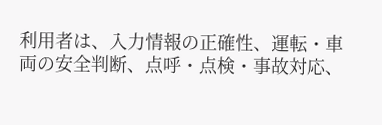利用者は、入力情報の正確性、運転・車両の安全判断、点呼・点検・事故対応、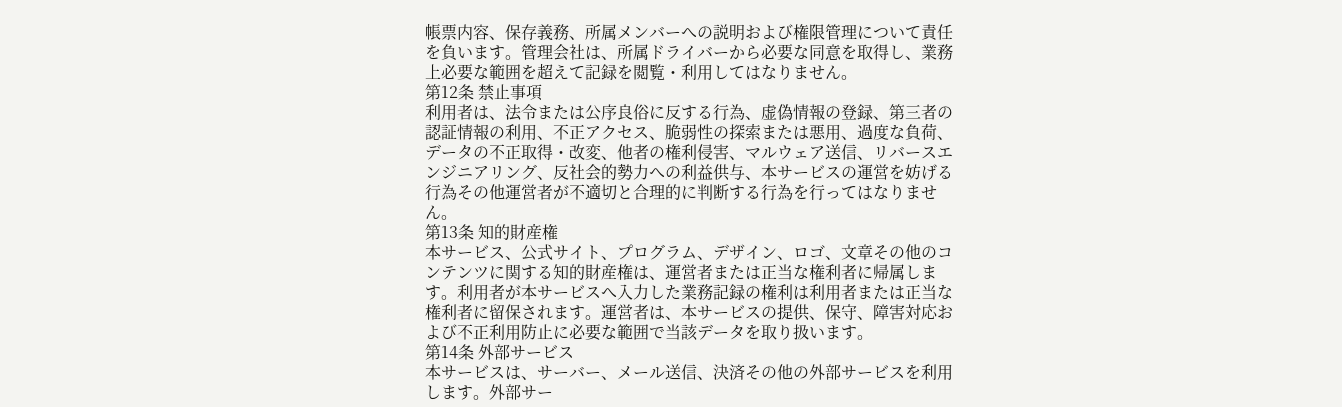帳票内容、保存義務、所属メンバーへの説明および権限管理について責任を負います。管理会社は、所属ドライバーから必要な同意を取得し、業務上必要な範囲を超えて記録を閲覧・利用してはなりません。
第12条 禁止事項
利用者は、法令または公序良俗に反する行為、虚偽情報の登録、第三者の認証情報の利用、不正アクセス、脆弱性の探索または悪用、過度な負荷、データの不正取得・改変、他者の権利侵害、マルウェア送信、リバースエンジニアリング、反社会的勢力への利益供与、本サービスの運営を妨げる行為その他運営者が不適切と合理的に判断する行為を行ってはなりません。
第13条 知的財産権
本サービス、公式サイト、プログラム、デザイン、ロゴ、文章その他のコンテンツに関する知的財産権は、運営者または正当な権利者に帰属します。利用者が本サービスへ入力した業務記録の権利は利用者または正当な権利者に留保されます。運営者は、本サービスの提供、保守、障害対応および不正利用防止に必要な範囲で当該データを取り扱います。
第14条 外部サービス
本サービスは、サーバー、メール送信、決済その他の外部サービスを利用します。外部サー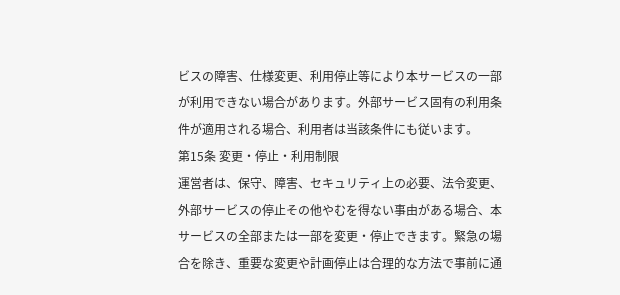ビスの障害、仕様変更、利用停止等により本サービスの一部が利用できない場合があります。外部サービス固有の利用条件が適用される場合、利用者は当該条件にも従います。
第15条 変更・停止・利用制限
運営者は、保守、障害、セキュリティ上の必要、法令変更、外部サービスの停止その他やむを得ない事由がある場合、本サービスの全部または一部を変更・停止できます。緊急の場合を除き、重要な変更や計画停止は合理的な方法で事前に通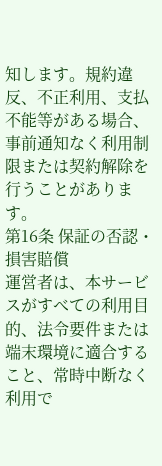知します。規約違反、不正利用、支払不能等がある場合、事前通知なく利用制限または契約解除を行うことがあります。
第16条 保証の否認・損害賠償
運営者は、本サービスがすべての利用目的、法令要件または端末環境に適合すること、常時中断なく利用で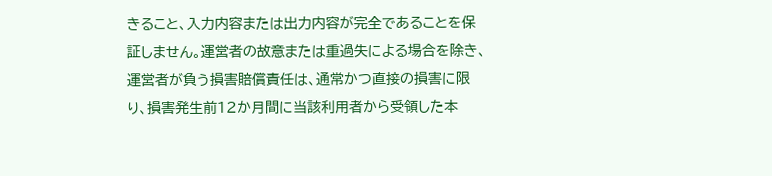きること、入力内容または出力内容が完全であることを保証しません。運営者の故意または重過失による場合を除き、運営者が負う損害賠償責任は、通常かつ直接の損害に限り、損害発生前12か月間に当該利用者から受領した本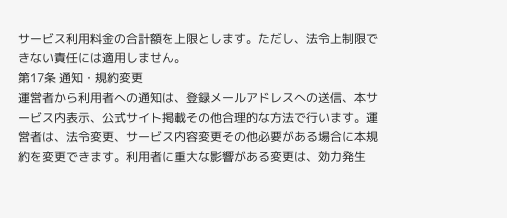サービス利用料金の合計額を上限とします。ただし、法令上制限できない責任には適用しません。
第17条 通知・規約変更
運営者から利用者への通知は、登録メールアドレスへの送信、本サービス内表示、公式サイト掲載その他合理的な方法で行います。運営者は、法令変更、サービス内容変更その他必要がある場合に本規約を変更できます。利用者に重大な影響がある変更は、効力発生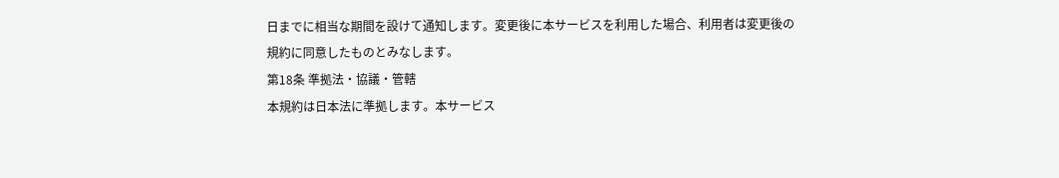日までに相当な期間を設けて通知します。変更後に本サービスを利用した場合、利用者は変更後の規約に同意したものとみなします。
第18条 準拠法・協議・管轄
本規約は日本法に準拠します。本サービス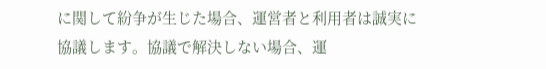に関して紛争が生じた場合、運営者と利用者は誠実に協議します。協議で解決しない場合、運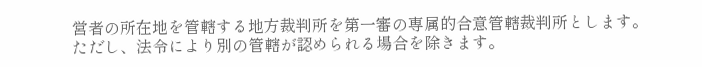営者の所在地を管轄する地方裁判所を第一審の専属的合意管轄裁判所とします。ただし、法令により別の管轄が認められる場合を除きます。